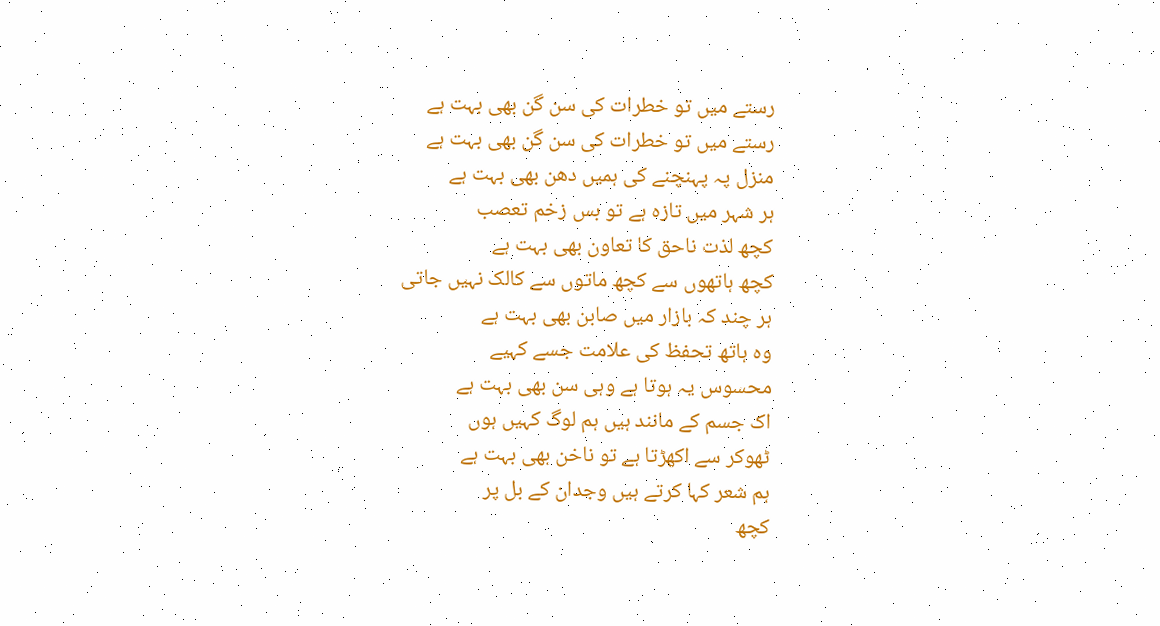رستے میں تو خطرات کی سن گن بھی بہت ہے
رستے میں تو خطرات کی سن گن بھی بہت ہے
منزل پہ پہنچنے کی ہمیں دھن بھی بہت ہے
ہر شہر میں تازہ ہے تو بس زخم تعصب
کچھ لذت ناحق کا تعاون بھی بہت ہے
کچھ ہاتھوں سے کچھ ماتوں سے کالک نہیں جاتی
ہر چند کہ بازار میں صابن بھی بہت ہے
وہ ہاتھ تحفظ کی علامت جسے کہیے
محسوس یہ ہوتا ہے وہی سن بھی بہت ہے
اک جسم کے مانند ہیں ہم لوگ کہیں ہوں
ٹھوکر سے اکھڑتا ہے تو ناخن بھی بہت ہے
ہم شعر کہا کرتے ہیں وجدان کے بل پر
کچھ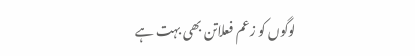لوگوں کو زعم فعلاتن بھی بہت ہے